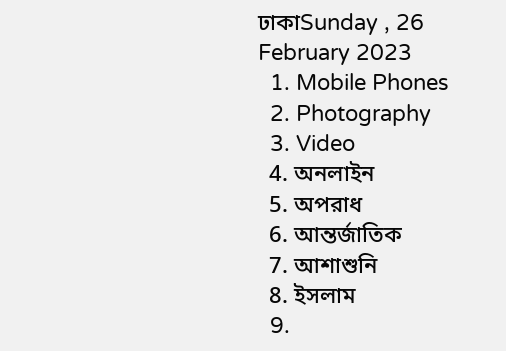ঢাকাSunday , 26 February 2023
  1. Mobile Phones
  2. Photography
  3. Video
  4. অনলাইন
  5. অপরাধ
  6. আন্তর্জাতিক
  7. আশাশুনি
  8. ইসলাম
  9.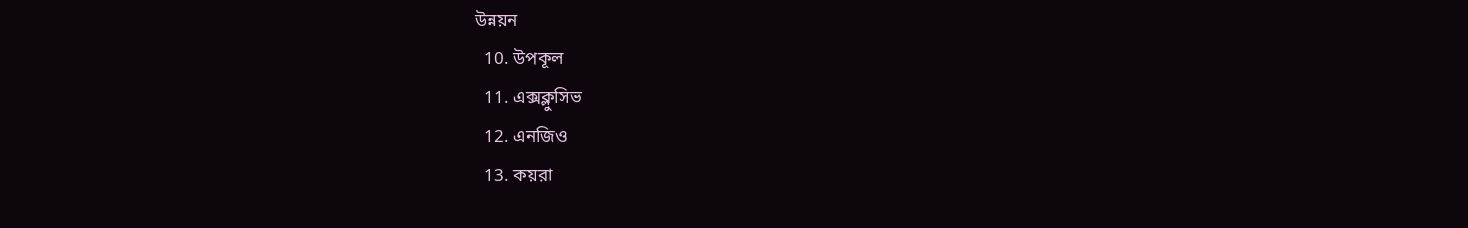উন্নয়ন
  10. উপকূল
  11. এক্সক্লুসিভ
  12. এনজিও
  13. কয়রা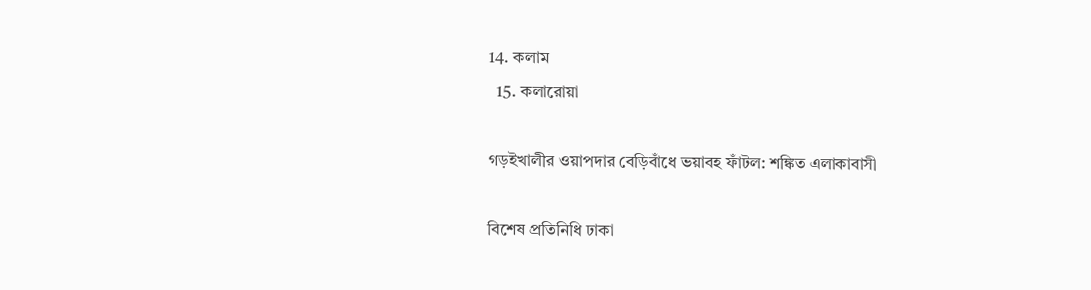14. কলাম
  15. কলারোয়া

গড়ইখালীর ওয়াপদার বেড়িবাঁধে ভয়াবহ ফাঁটল: শঙ্কিত এলাকাবাসী

বিশেষ প্রতিনিধি ঢাকা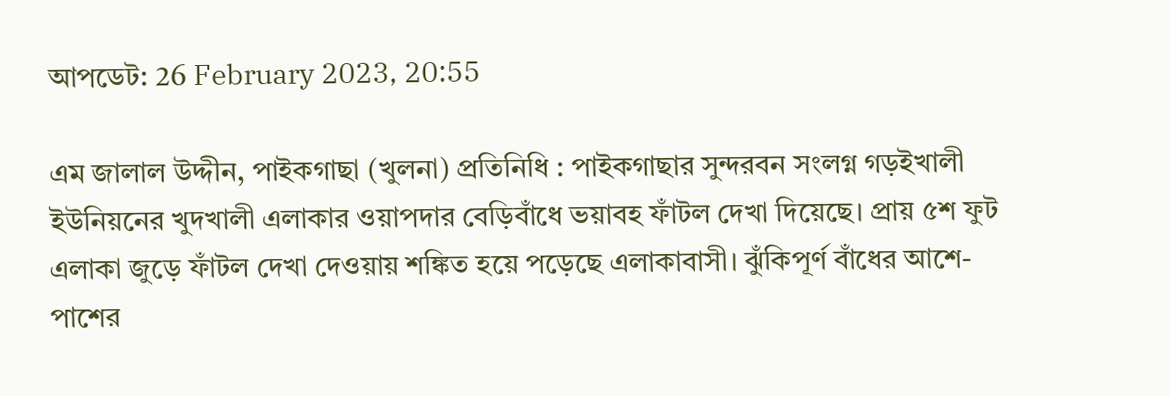আপডেট: 26 February 2023, 20:55

এম জালাল উদ্দীন, পাইকগাছা (খুলনা) প্রতিনিধি : পাইকগাছার সুন্দরবন সংলগ্ন গড়ইখালী ইউনিয়নের খুদখালী এলাকার ওয়াপদার বেড়িবাঁধে ভয়াবহ ফাঁটল দেখা দিয়েছে। প্রায় ৫শ ফুট এলাকা জুড়ে ফাঁটল দেখা দেওয়ায় শঙ্কিত হয়ে পড়েছে এলাকাবাসী। ঝুঁকিপূর্ণ বাঁধের আশে-পাশের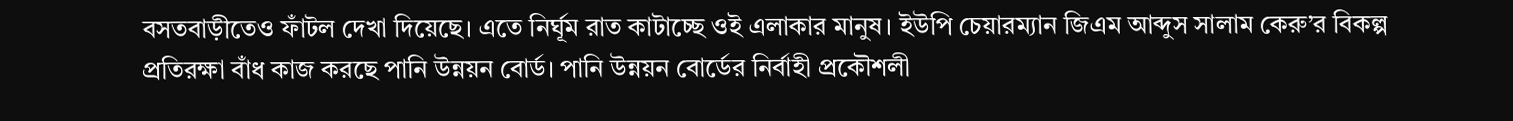বসতবাড়ীতেও ফাঁটল দেখা দিয়েছে। এতে নির্ঘূম রাত কাটাচ্ছে ওই এলাকার মানুষ। ইউপি চেয়ারম্যান জিএম আব্দুস সালাম কেরু’র বিকল্প প্রতিরক্ষা বাঁধ কাজ করছে পানি উন্নয়ন বোর্ড। পানি উন্নয়ন বোর্ডের নির্বাহী প্রকৌশলী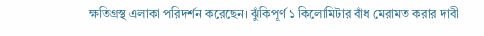ক্ষতিগ্রস্থ এলাকা পরিদর্শন করেছেন। ঝুঁকিপূর্ণ ১ কিলোমিটার বাঁধ মেরামত করার দাবী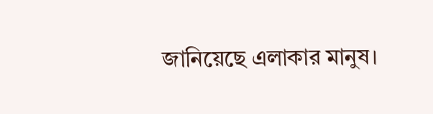জানিয়েছে এলাকার মানুষ।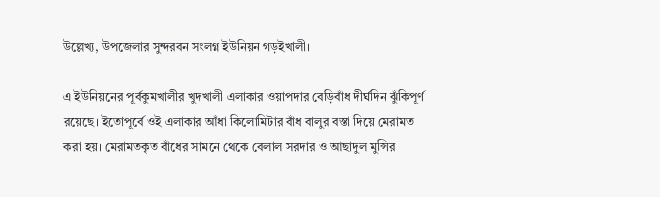উল্লেখ্য, উপজেলার সুন্দরবন সংলগ্ন ইউনিয়ন গড়ইখালী।

এ ইউনিয়নের পূর্বকুমখালীর খুদখালী এলাকার ওয়াপদার বেড়িবাঁধ দীর্ঘদিন ঝুঁকিপূর্ণ রয়েছে। ইতোপূর্বে ওই এলাকার আঁধা কিলোমিটার বাঁধ বালুর বস্তা দিয়ে মেরামত করা হয়। মেরামতকৃত বাঁধের সামনে থেকে বেলাল সরদার ও আছাদুল মুন্সির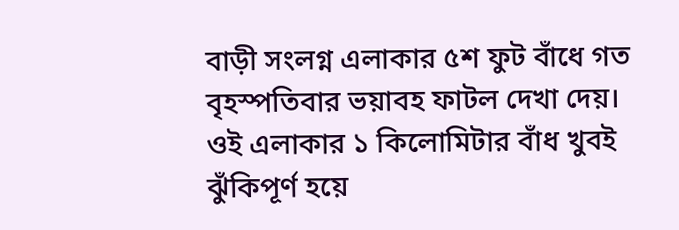বাড়ী সংলগ্ন এলাকার ৫শ ফুট বাঁধে গত বৃহস্পতিবার ভয়াবহ ফাটল দেখা দেয়। ওই এলাকার ১ কিলোমিটার বাঁধ খুবই ঝুঁকিপূর্ণ হয়ে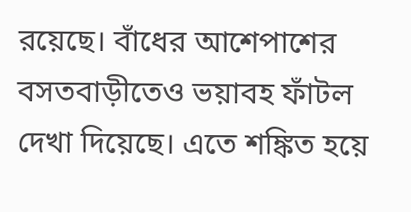রয়েছে। বাঁধের আশেপাশের বসতবাড়ীতেও ভয়াবহ ফাঁটল দেখা দিয়েছে। এতে শঙ্কিত হয়ে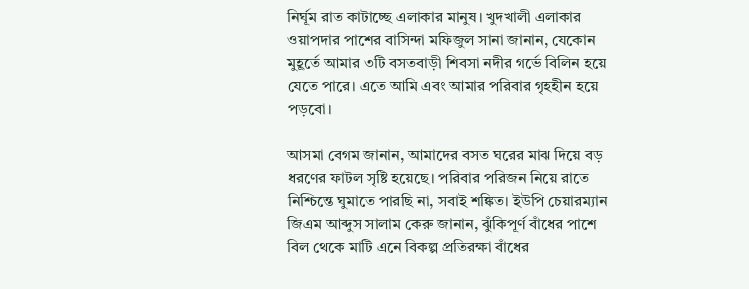নির্ঘূম রাত কাটাচ্ছে এলাকার মানুষ। খুদখালী এলাকার ওয়াপদার পাশের বাসিন্দা মফিজুল সানা জানান, যেকোন মুহূর্তে আমার ৩টি বসতবাড়ী শিবসা নদীর গর্ভে বিলিন হয়ে যেতে পারে। এতে আমি এবং আমার পরিবার গৃহহীন হয়ে পড়বো।

আসমা বেগম জানান, আমাদের বসত ঘরের মাঝ দিয়ে বড় ধরণের ফাটল সৃষ্টি হয়েছে। পরিবার পরিজন নিয়ে রাতে নিশ্চিন্তে ঘুমাতে পারছি না, সবাই শঙ্কিত। ইউপি চেয়ারম্যান জিএম আব্দুস সালাম কেরু জানান, ঝুঁকিপূর্ণ বাঁধের পাশে বিল থেকে মাটি এনে বিকল্প প্রতিরক্ষা বাঁধের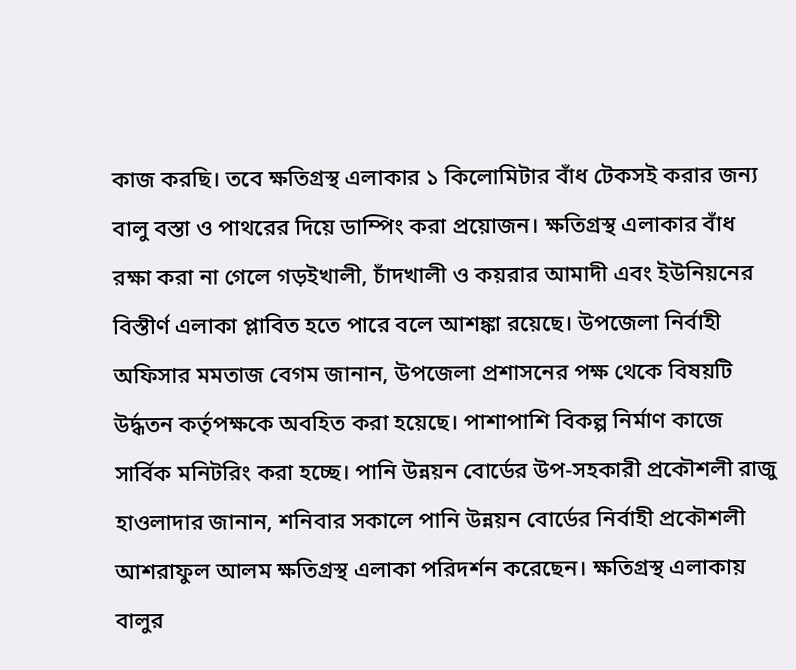কাজ করছি। তবে ক্ষতিগ্রস্থ এলাকার ১ কিলোমিটার বাঁধ টেকসই করার জন্য বালু বস্তা ও পাথরের দিয়ে ডাম্পিং করা প্রয়োজন। ক্ষতিগ্রস্থ এলাকার বাঁধ রক্ষা করা না গেলে গড়ইখালী, চাঁদখালী ও কয়রার আমাদী এবং ইউনিয়নের বিস্তীর্ণ এলাকা প্লাবিত হতে পারে বলে আশঙ্কা রয়েছে। উপজেলা নির্বাহী অফিসার মমতাজ বেগম জানান, উপজেলা প্রশাসনের পক্ষ থেকে বিষয়টি উর্দ্ধতন কর্তৃপক্ষকে অবহিত করা হয়েছে। পাশাপাশি বিকল্প নির্মাণ কাজে সার্বিক মনিটরিং করা হচ্ছে। পানি উন্নয়ন বোর্ডের উপ-সহকারী প্রকৌশলী রাজু হাওলাদার জানান, শনিবার সকালে পানি উন্নয়ন বোর্ডের নির্বাহী প্রকৌশলী আশরাফুল আলম ক্ষতিগ্রস্থ এলাকা পরিদর্শন করেছেন। ক্ষতিগ্রস্থ এলাকায় বালুর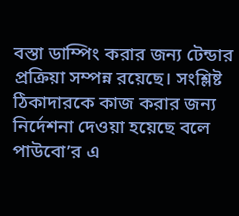বস্তা ডাম্পিং করার জন্য টেন্ডার প্রক্রিয়া সম্পন্ন রয়েছে। সংশ্লিষ্ট ঠিকাদারকে কাজ করার জন্য নির্দেশনা দেওয়া হয়েছে বলে পাউবো’র এ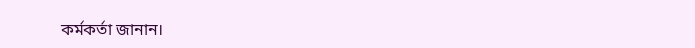কর্মকর্তা জানান।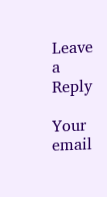Leave a Reply

Your email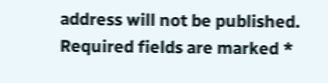address will not be published. Required fields are marked *